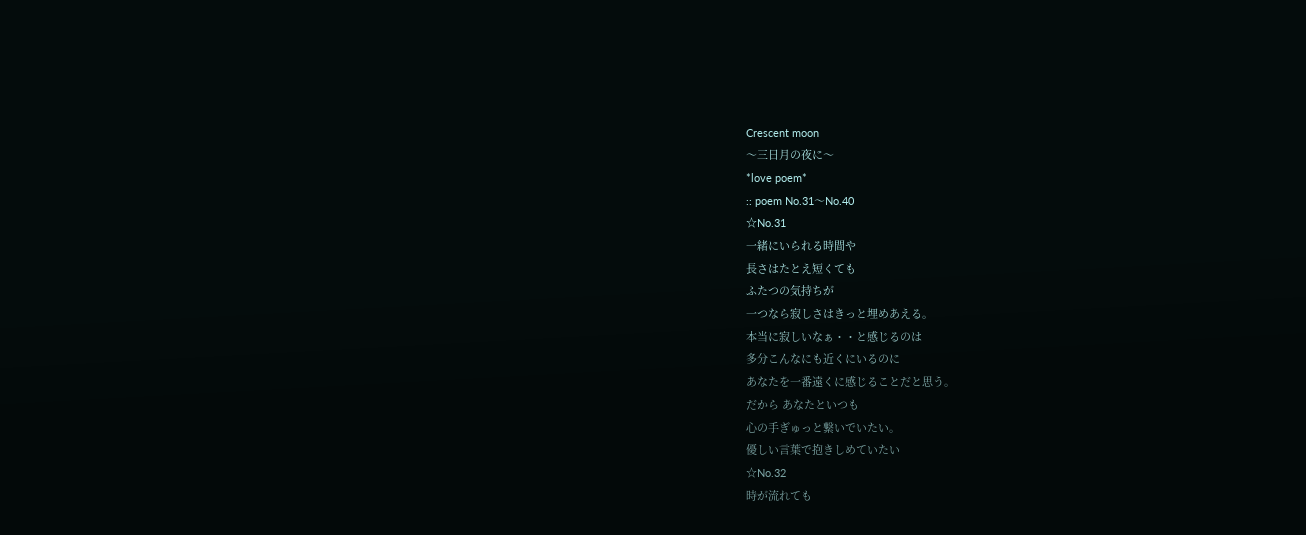Crescent moon
〜三日月の夜に〜
*love poem*
:: poem No.31〜No.40
☆No.31
一緒にいられる時間や
長さはたとえ短くても
ふたつの気持ちが
一つなら寂しさはきっと埋めあえる。
本当に寂しいなぁ・・と感じるのは
多分こんなにも近くにいるのに
あなたを一番遠くに感じることだと思う。
だから あなたといつも
心の手ぎゅっと繋いでいたい。
優しい言葉で抱きしめていたい
☆No.32
時が流れても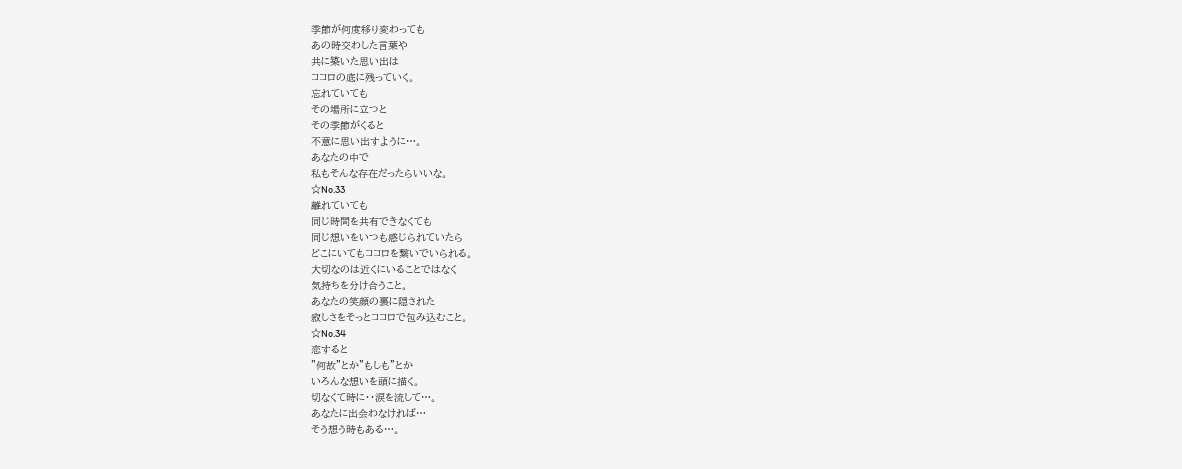季節が何度移り変わっても
あの時交わした言葉や
共に築いた思い出は
ココロの底に残っていく。
忘れていても
その場所に立つと
その季節がくると
不意に思い出すように…。
あなたの中で
私もそんな存在だったらいいな。
☆No.33
離れていても
同じ時間を共有できなくても
同じ想いをいつも感じられていたら
どこにいてもココロを繋いでいられる。
大切なのは近くにいることではなく
気持ちを分け合うこと。
あなたの笑顔の裏に隠された
寂しさをそっとココロで包み込むこと。
☆No.34
恋すると
”何故”とか”もしも”とか
いろんな想いを頭に描く。
切なくて時に・・涙を流して…。
あなたに出会わなければ…
そう想う時もある…。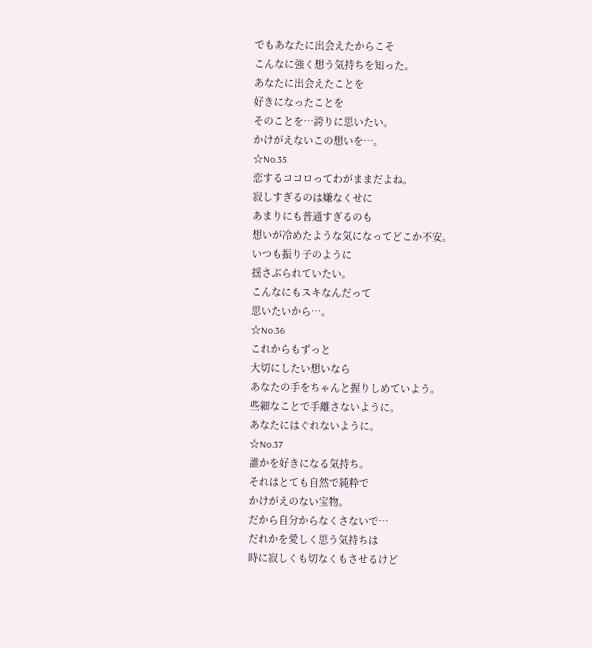でもあなたに出会えたからこそ
こんなに強く想う気持ちを知った。
あなたに出会えたことを
好きになったことを
そのことを…誇りに思いたい。
かけがえないこの想いを…。
☆No.35
恋するココロってわがままだよね。
寂しすぎるのは嫌なくせに
あまりにも普通すぎるのも
想いが冷めたような気になってどこか不安。
いつも振り子のように
揺さぶられていたい。
こんなにもスキなんだって
思いたいから…。
☆No.36
これからもずっと
大切にしたい想いなら
あなたの手をちゃんと握りしめていよう。
些細なことで手離さないように。
あなたにはぐれないように。
☆No.37
誰かを好きになる気持ち。
それはとても自然で純粋で
かけがえのない宝物。
だから自分からなくさないで…
だれかを愛しく思う気持ちは
時に寂しくも切なくもさせるけど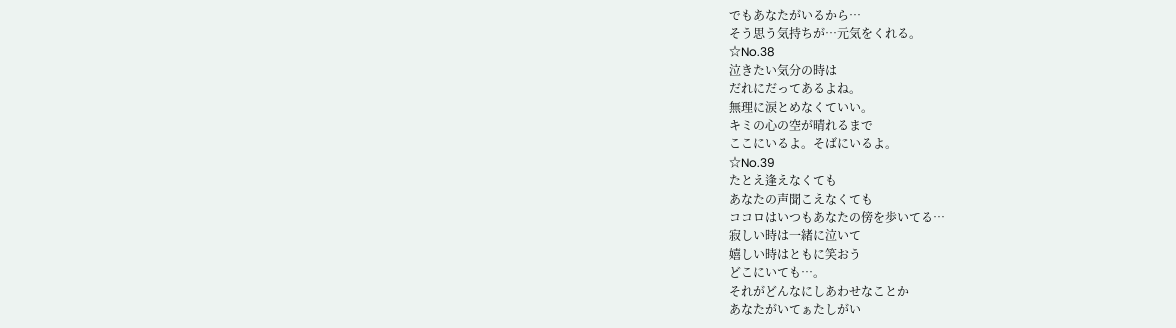でもあなたがいるから…
そう思う気持ちが…元気をくれる。
☆No.38
泣きたい気分の時は
だれにだってあるよね。
無理に涙とめなくていい。
キミの心の空が晴れるまで
ここにいるよ。そばにいるよ。
☆No.39
たとえ逢えなくても
あなたの声聞こえなくても
ココロはいつもあなたの傍を歩いてる…
寂しい時は一緒に泣いて
嬉しい時はともに笑おう
どこにいても…。
それがどんなにしあわせなことか
あなたがいてぁたしがい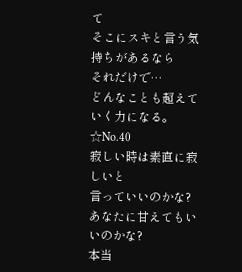て
そこにスキと言う気持ちがあるなら
それだけで…
どんなことも超えていく力になる。
☆No.40
寂しい時は素直に寂しいと
言っていいのかな?
あなたに甘えてもいいのかな?
本当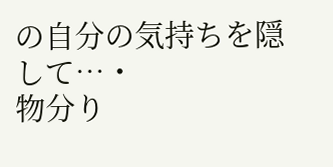の自分の気持ちを隠して…・
物分り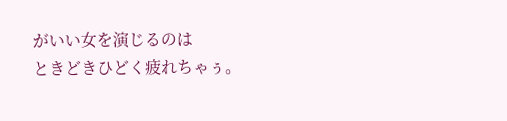がいい女を演じるのは
ときどきひどく疲れちゃぅ。